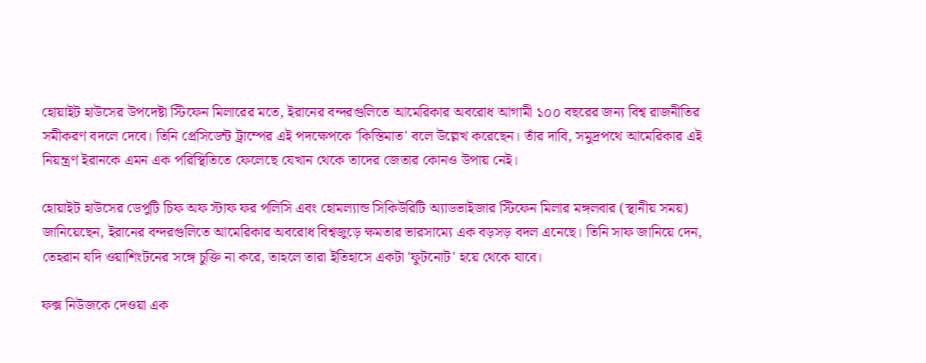হোয়াইট হাউসের উপদেষ্টা স্টিফেন মিলারের মতে, ইরানের বন্দরগুলিতে আমেরিকার অবরোধ আগামী ১০০ বছরের জন্য বিশ্ব রাজনীতির সমীকরণ বদলে দেবে। তিনি প্রেসিডেন্ট ট্রাম্পের এই পদক্ষেপকে 'কিস্তিমাত' বলে উল্লেখ করেছেন। তাঁর দাবি, সমুদ্রপথে আমেরিকার এই নিয়ন্ত্রণ ইরানকে এমন এক পরিস্থিতিতে ফেলেছে যেখান থেকে তাদের জেতার কোনও উপায় নেই।

হোয়াইট হাউসের ডেপুটি চিফ অফ স্টাফ ফর পলিসি এবং হোমল্যান্ড সিকিউরিটি অ্যাডভাইজার স্টিফেন মিলার মঙ্গলবার (স্থানীয় সময়) জানিয়েছেন, ইরানের বন্দরগুলিতে আমেরিকার অবরোধ বিশ্বজুড়ে ক্ষমতার ভারসাম্যে এক বড়সড় বদল এনেছে। তিনি সাফ জানিয়ে দেন, তেহরান যদি ওয়াশিংটনের সঙ্গে চুক্তি না করে, তাহলে তারা ইতিহাসে একটা 'ফুটনোট' হয়ে থেকে যাবে।

ফক্স নিউজকে দেওয়া এক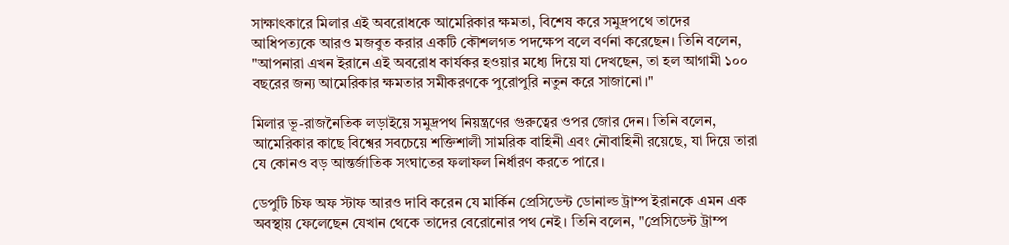সাক্ষাৎকারে মিলার এই অবরোধকে আমেরিকার ক্ষমতা, বিশেষ করে সমুদ্রপথে তাদের আধিপত্যকে আরও মজবুত করার একটি কৌশলগত পদক্ষেপ বলে বর্ণনা করেছেন। তিনি বলেন, "আপনারা এখন ইরানে এই অবরোধ কার্যকর হওয়ার মধ্যে দিয়ে যা দেখছেন, তা হল আগামী ১০০ বছরের জন্য আমেরিকার ক্ষমতার সমীকরণকে পুরোপুরি নতুন করে সাজানো।"

মিলার ভূ-রাজনৈতিক লড়াইয়ে সমুদ্রপথ নিয়ন্ত্রণের গুরুত্বের ওপর জোর দেন। তিনি বলেন, আমেরিকার কাছে বিশ্বের সবচেয়ে শক্তিশালী সামরিক বাহিনী এবং নৌবাহিনী রয়েছে, যা দিয়ে তারা যে কোনও বড় আন্তর্জাতিক সংঘাতের ফলাফল নির্ধারণ করতে পারে।

ডেপুটি চিফ অফ স্টাফ আরও দাবি করেন যে মার্কিন প্রেসিডেন্ট ডোনাল্ড ট্রাম্প ইরানকে এমন এক অবস্থায় ফেলেছেন যেখান থেকে তাদের বেরোনোর পথ নেই। তিনি বলেন, "প্রেসিডেন্ট ট্রাম্প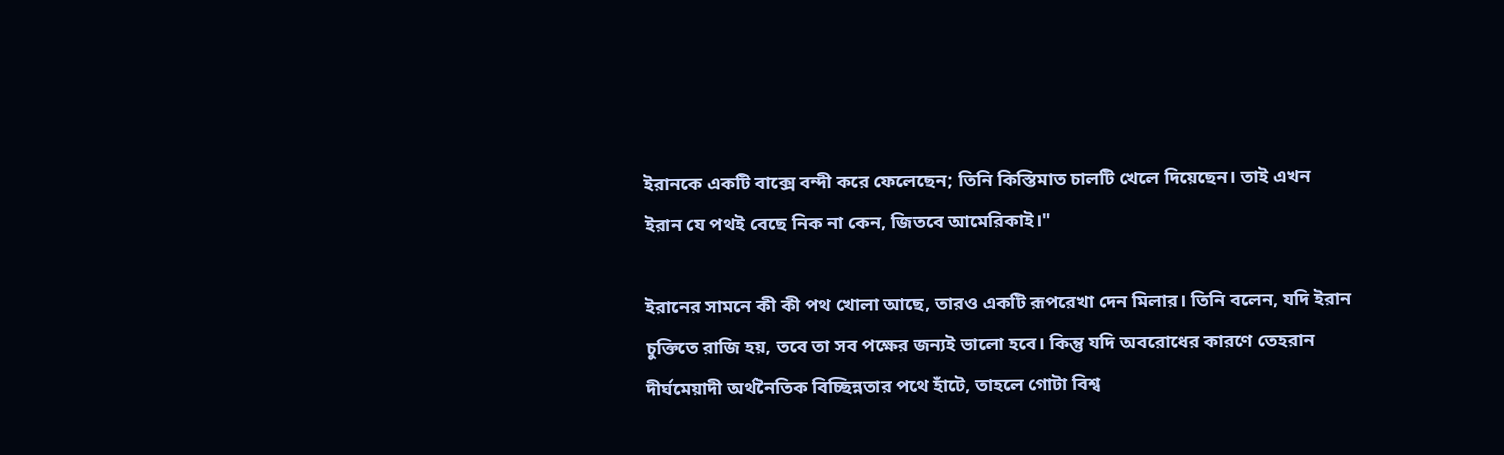ইরানকে একটি বাক্সে বন্দী করে ফেলেছেন; তিনি কিস্তিমাত চালটি খেলে দিয়েছেন। তাই এখন ইরান যে পথই বেছে নিক না কেন, জিতবে আমেরিকাই।"

ইরানের সামনে কী কী পথ খোলা আছে, তারও একটি রূপরেখা দেন মিলার। তিনি বলেন, যদি ইরান চুক্তিতে রাজি হয়, তবে তা সব পক্ষের জন্যই ভালো হবে। কিন্তু যদি অবরোধের কারণে তেহরান দীর্ঘমেয়াদী অর্থনৈতিক বিচ্ছিন্নতার পথে হাঁটে, তাহলে গোটা বিশ্ব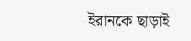ইরানকে ছাড়াই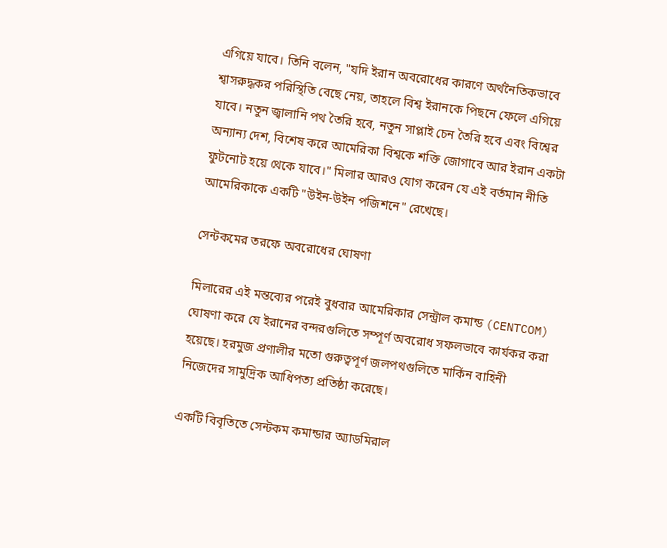এগিয়ে যাবে। তিনি বলেন, "যদি ইরান অবরোধের কারণে অর্থনৈতিকভাবে শ্বাসরুদ্ধকর পরিস্থিতি বেছে নেয়, তাহলে বিশ্ব ইরানকে পিছনে ফেলে এগিয়ে যাবে। নতুন জ্বালানি পথ তৈরি হবে, নতুন সাপ্লাই চেন তৈরি হবে এবং বিশ্বের অন্যান্য দেশ, বিশেষ করে আমেরিকা বিশ্বকে শক্তি জোগাবে আর ইরান একটা ফুটনোট হয়ে থেকে যাবে।" মিলার আরও যোগ করেন যে এই বর্তমান নীতি আমেরিকাকে একটি "উইন-উইন পজিশনে" রেখেছে।

সেন্টকমের তরফে অবরোধের ঘোষণা

মিলারের এই মন্তব্যের পরেই বুধবার আমেরিকার সেন্ট্রাল কমান্ড (CENTCOM) ঘোষণা করে যে ইরানের বন্দরগুলিতে সম্পূর্ণ অবরোধ সফলভাবে কার্যকর করা হয়েছে। হরমুজ প্রণালীর মতো গুরুত্বপূর্ণ জলপথগুলিতে মার্কিন বাহিনী নিজেদের সামুদ্রিক আধিপত্য প্রতিষ্ঠা করেছে।

একটি বিবৃতিতে সেন্টকম কমান্ডার অ্যাডমিরাল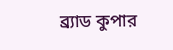ব্র্যাড কুপার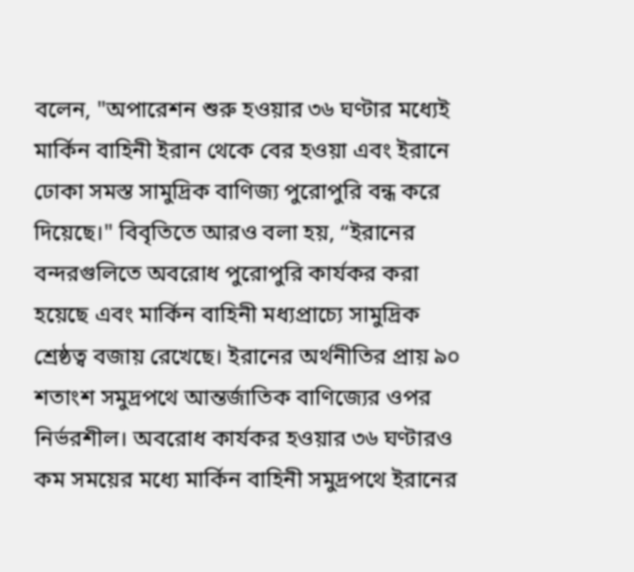বলেন, "অপারেশন শুরু হওয়ার ৩৬ ঘণ্টার মধ্যেই মার্কিন বাহিনী ইরান থেকে বের হওয়া এবং ইরানে ঢোকা সমস্ত সামুদ্রিক বাণিজ্য পুরোপুরি বন্ধ করে দিয়েছে।" বিবৃতিতে আরও বলা হয়, “ইরানের বন্দরগুলিতে অবরোধ পুরোপুরি কার্যকর করা হয়েছে এবং মার্কিন বাহিনী মধ্যপ্রাচ্যে সামুদ্রিক শ্রেষ্ঠত্ব বজায় রেখেছে। ইরানের অর্থনীতির প্রায় ৯০ শতাংশ সমুদ্রপথে আন্তর্জাতিক বাণিজ্যের ওপর নির্ভরশীল। অবরোধ কার্যকর হওয়ার ৩৬ ঘণ্টারও কম সময়ের মধ্যে মার্কিন বাহিনী সমুদ্রপথে ইরানের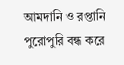আমদানি ও রপ্তানি পুরোপুরি বন্ধ করে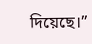দিয়েছে।”